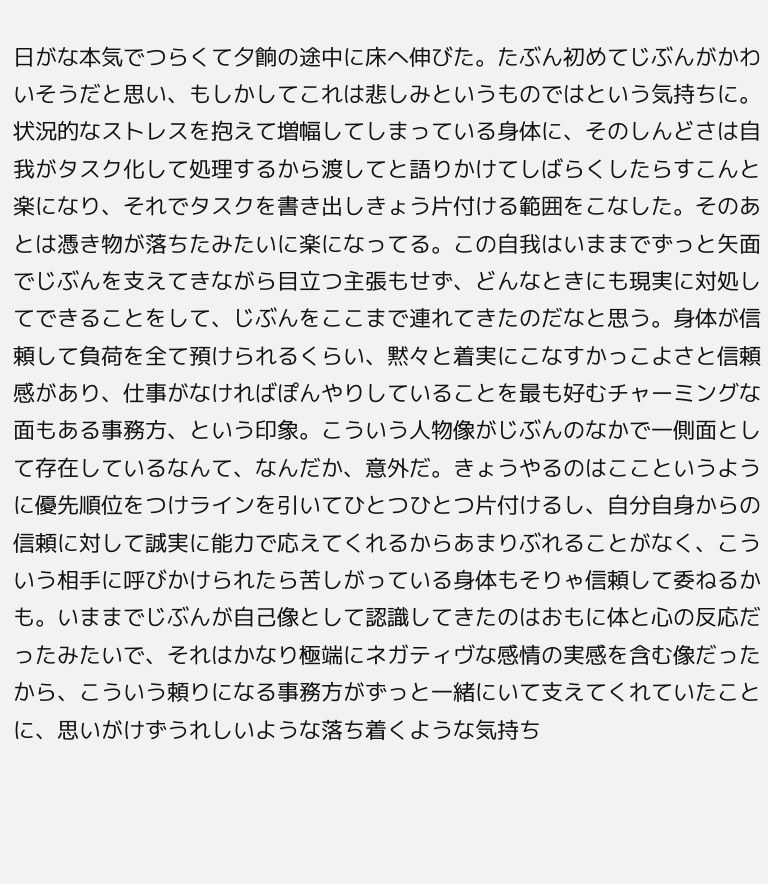日がな本気でつらくて夕餉の途中に床へ伸びた。たぶん初めてじぶんがかわいそうだと思い、もしかしてこれは悲しみというものではという気持ちに。状況的なストレスを抱えて増幅してしまっている身体に、そのしんどさは自我がタスク化して処理するから渡してと語りかけてしばらくしたらすこんと楽になり、それでタスクを書き出しきょう片付ける範囲をこなした。そのあとは憑き物が落ちたみたいに楽になってる。この自我はいままでずっと矢面でじぶんを支えてきながら目立つ主張もせず、どんなときにも現実に対処してできることをして、じぶんをここまで連れてきたのだなと思う。身体が信頼して負荷を全て預けられるくらい、黙々と着実にこなすかっこよさと信頼感があり、仕事がなければぽんやりしていることを最も好むチャーミングな面もある事務方、という印象。こういう人物像がじぶんのなかで一側面として存在しているなんて、なんだか、意外だ。きょうやるのはここというように優先順位をつけラインを引いてひとつひとつ片付けるし、自分自身からの信頼に対して誠実に能力で応えてくれるからあまりぶれることがなく、こういう相手に呼びかけられたら苦しがっている身体もそりゃ信頼して委ねるかも。いままでじぶんが自己像として認識してきたのはおもに体と心の反応だったみたいで、それはかなり極端にネガティヴな感情の実感を含む像だったから、こういう頼りになる事務方がずっと一緒にいて支えてくれていたことに、思いがけずうれしいような落ち着くような気持ち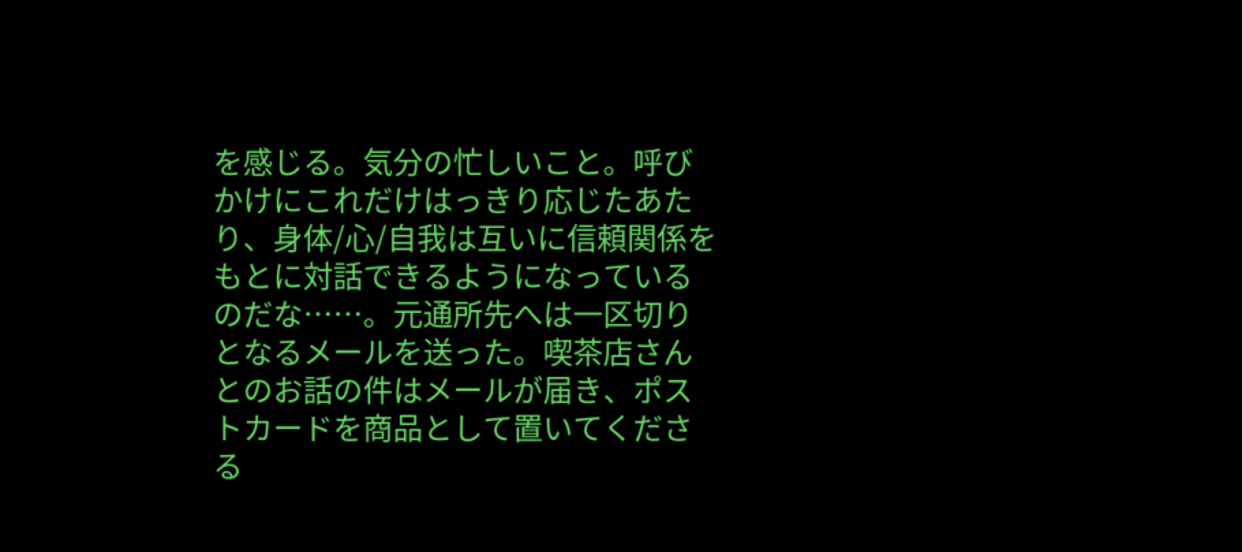を感じる。気分の忙しいこと。呼びかけにこれだけはっきり応じたあたり、身体/心/自我は互いに信頼関係をもとに対話できるようになっているのだな……。元通所先へは一区切りとなるメールを送った。喫茶店さんとのお話の件はメールが届き、ポストカードを商品として置いてくださる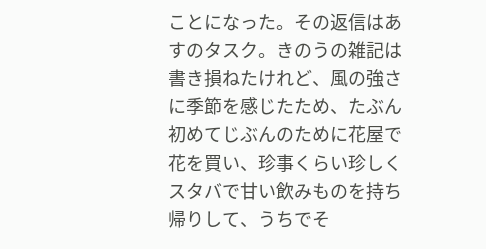ことになった。その返信はあすのタスク。きのうの雑記は書き損ねたけれど、風の強さに季節を感じたため、たぶん初めてじぶんのために花屋で花を買い、珍事くらい珍しくスタバで甘い飲みものを持ち帰りして、うちでそ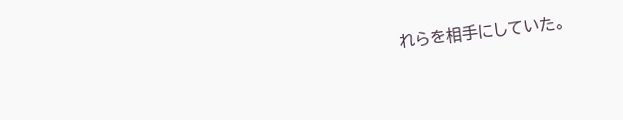れらを相手にしていた。